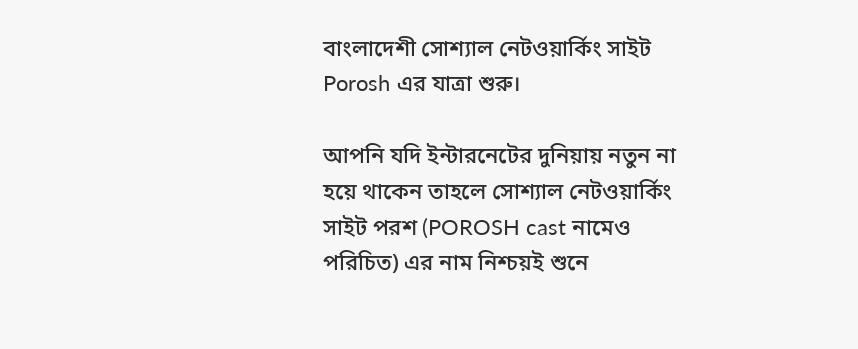বাংলা‌দেশী সোশ্যাল নেটওয়ার্কিং সাইট Porosh এর যাত্রা শুরু।

আপনি যদি ইন্টারনেটের দুনিয়ায় নতুন না হয়ে থাকেন তাহলে সোশ্যাল নেটওয়ার্কিং সাইট পরশ (POROSH cast নামেও পরিচিত) এর নাম নিশ্চয়ই শুনে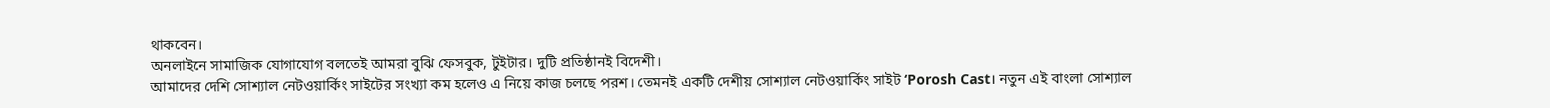থাকবেন।
অনলাইনে সামাজিক যোগাযোগ বলতেই আমরা বুঝি ফেসবুক, টুইটার। দুটি প্রতিষ্ঠানই বিদেশী।
আমাদের দেশি সোশ্যাল নেটওয়ার্কিং সাইটের সংখ্যা কম হলেও এ নিয়ে কাজ চলছে পরশ। তেমনই একটি দেশীয় সোশ্যাল নেটওয়ার্কিং সাইট ‘Porosh Cast। নতুন এই বাংলা সোশ্যাল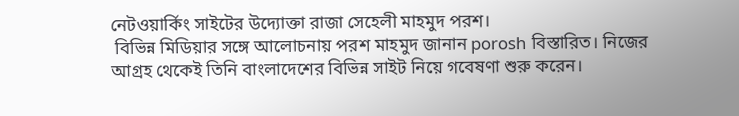নেটওয়ার্কিং সাইটের উদ্যোক্তা রাজা সেহেলী মাহমুদ পরশ।
 বিভিন্ন মিডিয়ার সঙ্গে আলোচনায় পরশ মাহমুদ জানান porosh বিস্তারিত। নিজের আগ্রহ থেকেই তিনি বাংলাদেশের বিভিন্ন সাইট নিয়ে গবেষণা শুরু করেন।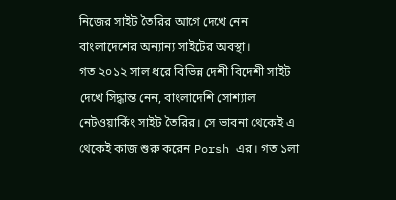নিজের সাইট তৈরির আগে দেখে নেন বাংলাদেশের অন্যান্য সাইটের অবস্থা।
গত ২০১২ সাল ধরে বিভিন্ন দেশী বিদেশী সাইট দেখে সিদ্ধান্ত নেন, বাংলাদেশি সোশ্যাল নেটওয়ার্কিং সাইট তৈরির। সে ভাবনা থেকেই এ থেকেই কাজ শুরু করেন Porsh এর। গত ১লা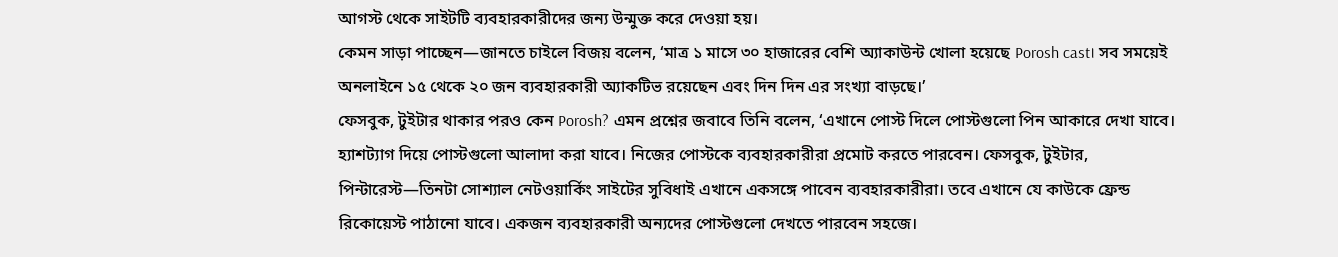আগস্ট থ‌েকে সাইটটি ব্যবহারকারীদের জন্য উন্মুক্ত করে দেওয়া হয়।
কেমন সাড়া পাচ্ছেন—জানতে চাইলে বিজয় বলেন, ‘মাত্র ১ মাসে ৩০ হাজারের বেশি অ্যাকাউন্ট খোলা হয়েছে Porosh cast। সব সময়েই অনলাইনে ১৫ থেকে ২০ জন ব্যবহারকারী অ্যাকটিভ রয়েছেন এবং দিন দিন এর সংখ্যা বাড়ছে।’
ফেসবুক, টুইটার থাকার পরও কেন Porosh? এমন প্রশ্নের জবাবে ত‌িনি বলেন, ‘এখানে পোস্ট দিলে পোস্টগুলো পিন আকারে দেখা যাবে। হ্যাশট্যাগ দিয়ে পোস্টগুলো আলাদা করা যাবে। নিজের পোস্টকে ব্যবহারকারীরা প্রমোট করতে পারবেন। ফেসবুক, টুইটার, পিন্টারেস্ট—তিনটা সোশ্যাল নেটওয়ার্কিং সাইটের সুবিধাই এখানে একসঙ্গে পাবেন ব্যবহারকারীরা। তবে এখানে যে‌ কাউকে ফ্রেন্ড রিকোয়েস্ট পাঠানো যাবে। একজন ব্যবহারকারী অন্যদের পোস্টগুলো দেখতে পারবেন সহ‌জে।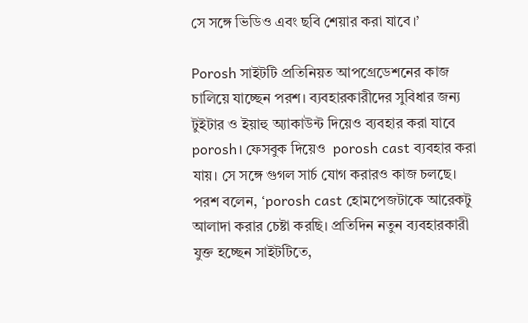সে সঙ্গে ভিডিও এবং ছবি শেয়ার করা যাবে।’

Porosh সাইটটি প্রতিনিয়ত আপগ্রেডেশনের কাজ চালিয়ে যাচ্ছেন পরশ। ব্যবহারকারীদের সুবিধার জন্য টুইটার ও ইয়াহু অ্যাকাউন্ট দিয়েও ব্যবহার করা যাবে porosh। ফেসবুক দিয়েও  porosh cast ব্যবহার করা যায়। সে সঙ্গে গুগল সার্চ যোগ করারও কাজ চলছে।
পরশ বলেন, ‘porosh cast হোমপেজটাকে আরেকটু আলাদা করার চেষ্টা করছি। প্রতিদিন নতুন ব্যবহারকারী যুক্ত হচ্ছেন সাইটটিতে,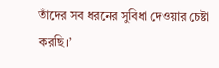তাঁদের সব ধরনের সুবিধা দেওয়ার চেষ্টা করছি।’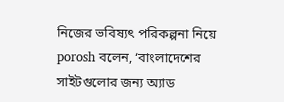নিজের ভবিষ্যৎ পরিকল্পনা নিয়ে porosh বলেন, ‘বাংলাদেশের সাইটগুলোর জন্য অ্যাড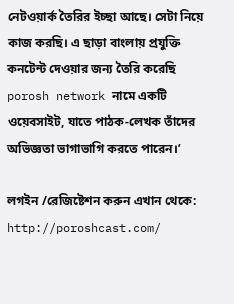নেটওয়ার্ক তৈরির ইচ্ছা আছে। সেটা নিয়ে কাজ করছি। এ ছাড়া বাংলায় প্রযুক্তি কনটেন্ট দেওয়ার জন্য তৈরি করেছি porosh network নামে একটি ওয়েবসাইট, যাতে পাঠক-লেখক তাঁদের অভিজ্ঞতা ভাগাভাগি করতে পারেন।’

লগইন /রে‌জি‌ষ্টেশন করুন এখান থে‌কে: http://poroshcast.com/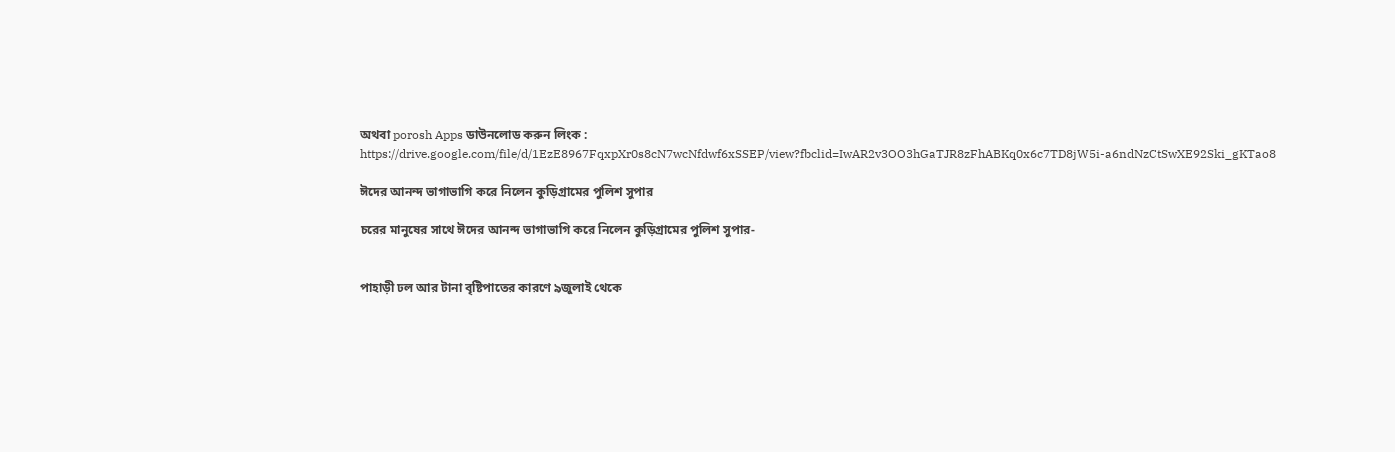অথবা porosh Apps ডাউন‌লোড করুন লিংক : https://drive.google.com/file/d/1EzE8967FqxpXr0s8cN7wcNfdwf6xSSEP/view?fbclid=IwAR2v3OO3hGaTJR8zFhABKq0x6c7TD8jW5i-a6ndNzCtSwXE92Ski_gKTao8

ঈদের আনন্দ ভাগাভাগি করে নিলেন কুড়িগ্রামের পুলিশ সুপার

চরের মানুষের সাথে ঈদের আনন্দ ভাগাভাগি করে নিলেন কুড়িগ্রামের পুলিশ সুপার-


পাহাড়ী ঢল আর টানা বৃষ্টিপাতের কারণে ৯জুলাই থেকে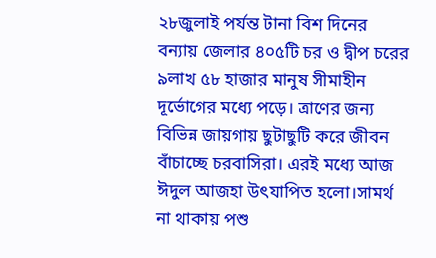২৮জুলাই পর্যন্ত টানা বিশ দিনের বন্যায় জেলার ৪০৫টি চর ও দ্বীপ চরের ৯লাখ ৫৮ হাজার মানুষ সীমাহীন দূর্ভোগের মধ্যে পড়ে। ত্রাণের জন্য বিভিন্ন জায়গায় ছুটাছুটি করে জীবন বাঁচাচ্ছে চরবাসিরা। এরই মধ্যে আজ ঈদুল আজহা উৎযাপিত হলো।সামর্থ না থাকায় পশু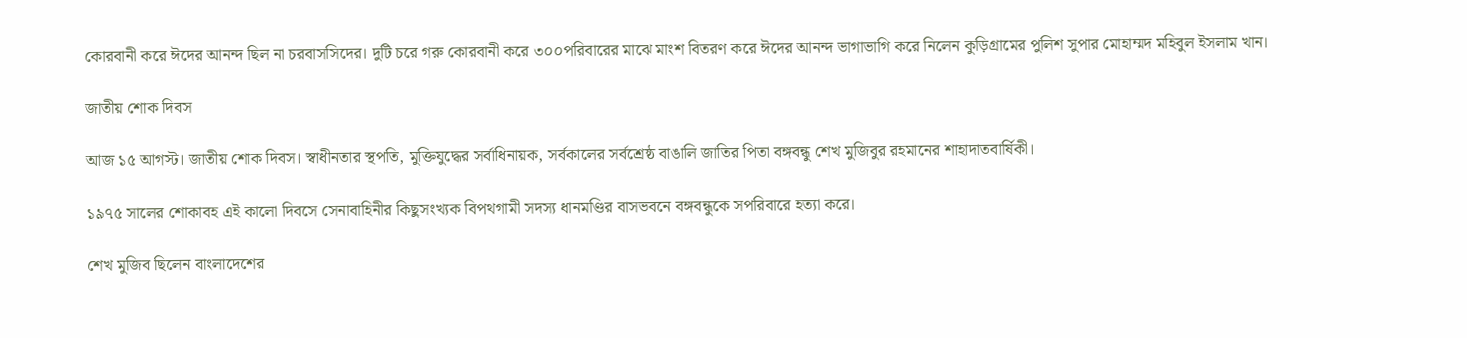কোরবানী করে ঈদের আনন্দ ছিল না চরবাসসিদের। দুটি চরে গরু কোরবানী করে ৩০০পরিবারের মাঝে মাংশ বিতরণ করে ঈদের আনন্দ ভাগাভাগি করে নিলেন কুড়িগ্রামের পুলিশ সুপার মোহাম্মদ মহিবুল ইসলাম খান।

জাতীয় শোক দিবস

আজ ১৫ আগস্ট। জাতীয় শোক দিবস। স্বাধীনতার স্থপতি, মুক্তিযুদ্ধের সর্বাধিনায়ক, সর্বকালের সর্বশ্রেষ্ঠ বাঙালি জাতির পিতা বঙ্গবন্ধু শেখ মুজিবুর রহমানের শাহাদাতবার্ষিকী।

১৯৭৫ সালের শোকাবহ এই কালো দিবসে সেনাবাহিনীর কিছুসংখ্যক বিপথগামী সদস্য ধানমণ্ডির বাসভবনে বঙ্গবন্ধুকে সপরিবারে হত্যা করে।

শেখ মুজিব ছিলেন বাংলাদেশের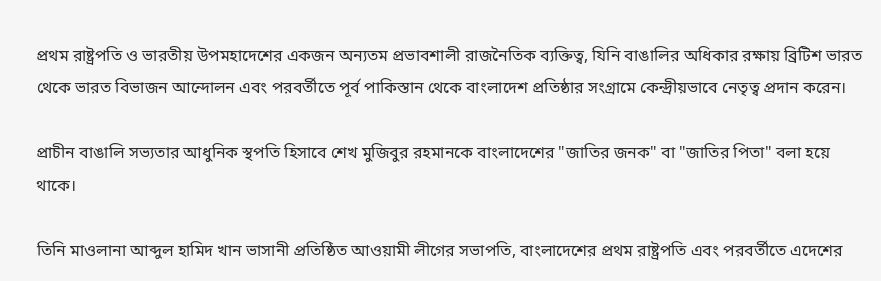প্রথম রাষ্ট্রপতি ও ভারতীয় উপমহাদেশের একজন অন্যতম প্রভাবশালী রাজনৈতিক ব্যক্তিত্ব, যিনি বাঙালির অধিকার রক্ষায় ব্রিটিশ ভারত থেকে ভারত বিভাজন আন্দোলন এবং পরবর্তীতে পূর্ব পাকিস্তান থেকে বাংলাদেশ প্রতিষ্ঠার সংগ্রামে কেন্দ্রীয়ভাবে নেতৃত্ব প্রদান করেন।

প্রাচীন বাঙালি সভ্যতার আধুনিক স্থপতি হিসাবে শেখ মুজিবুর রহমানকে বাংলাদেশের "জাতির জনক" বা "জাতির পিতা" বলা হয়ে থাকে।

তিনি মাওলানা আব্দুল হামিদ খান ভাসানী প্রতিষ্ঠিত আওয়ামী লীগের সভাপতি, বাংলাদেশের প্রথম রাষ্ট্রপতি এবং পরবর্তীতে এদেশের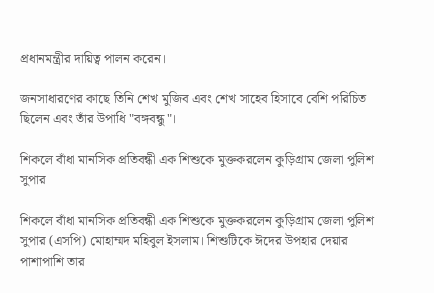প্রধানমন্ত্রীর দায়িত্ব পালন করেন।

জনসাধারণের কাছে তিনি শেখ মুজিব এবং শেখ সাহেব হিসাবে বেশি পরিচিত ছিলেন এবং তাঁর উপাধি "বঙ্গবন্ধু"।

শ‌িকলে বাঁধা মানসিক প্রতিবন্ধী এক শিশুকে মুক্তকরলেন কুড়িগ্রাম জেলা পুলিশ সুপার

শ‌িকলে বাঁধা মানসিক প্রতিবন্ধী এক শিশুকে মুক্তকরলেন কুড়িগ্রাম জেলা পুলিশ সুপার (এসপি) মোহাম্মদ মহিবুল ইসলাম। শিশুটিকে ঈদের উপহার দেয়ার পাশাপাশি তার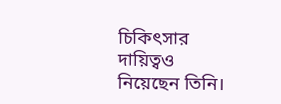চিকিৎসার দায়িত্বও নিয়েছেন তিনি।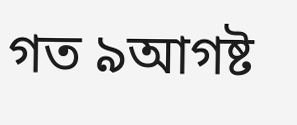গত ৯আগষ্ট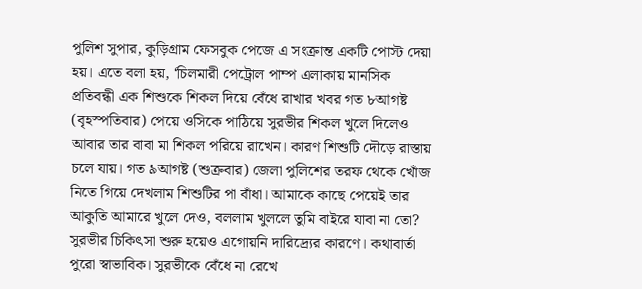পুলিশ সুপার, কুড়িগ্রাম ফেসবুক পেজে এ সংক্রান্ত একটি পোস্ট দেয়া হয়। এতে বলা হয়, ‘চিলমারী পেট্রোল পাম্প এলাকায় মানসিক প্রতিবন্ধী এক শিশুকে শিকল দিয়ে বেঁধে রাখার খবর গত ৮আগষ্ট (বৃহস্পতিবার) পেয়ে ওসিকে পাঠিয়ে সুরভীর শিকল খুলে দিলেও আবার তার বাবা মা শিকল পরিয়ে রাখেন। কারণ শিশুটি দৌড়ে রাস্তায় চলে যায়। গত ৯আগষ্ট (শুক্রবার) জেলা পুলিশের তরফ থেকে খোঁজ নিতে গিয়ে দেখলাম শিশুটির পা বাঁধা। আমাকে কাছে পেয়েই তার আকুতি আমারে খুলে দেও, বললাম খুললে তুমি বাইরে যাবা না তো? সুরভীর চিকিৎসা শুরু হয়েও এগোয়নি দারিদ্র্যের কারণে। কথাবার্তা পুরো স্বাভাবিক। সুরভীকে বেঁধে না রেখে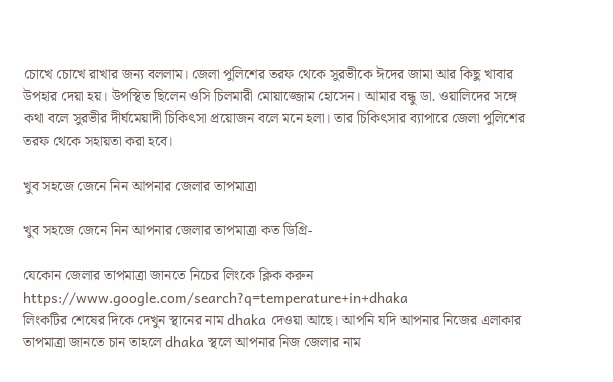চোখে চোখে রাখার জন্য বললাম। জেলা পুলিশের তরফ থেকে সুরভীকে ঈদের জামা আর কিছু খাবার উপহার দেয়া হয়। উপস্থিত ছিলেন ওসি চিলমারী মোয়াজ্জোম হোসেন। আমার বন্ধু ডা. ওয়ালিদের সঙ্গে কথা বলে সুরভীর দীর্ঘমেয়াদী চিকিৎসা প্রয়োজন বলে মনে হলা। তার চিকিৎসার ব্যাপারে জেলা পুলিশের তরফ থেকে সহায়তা করা হবে।

খুব সহ‌জে জে‌নে‌ নিন আপনার জেলার তাপমাত্রা

খুব সহ‌জে জে‌নে‌ নিন আপনার জেলার তাপমাত্রা কত ডি‌গ্রি-

যেকোন জেলার তাপমাত্রা জানতে নিচের লিংকে ক্লিক করুন
https://www.google.com/search?q=temperature+in+dhaka
লিংকটির শেষের দিকে দেখুন স্থানের নাম dhaka দেওয়া আছে। আপনি যদি আপনার নিজের এলাকার তাপমাত্রা জানতে চান তাহলে dhaka স্থলে আপনার নিজ জেলার নাম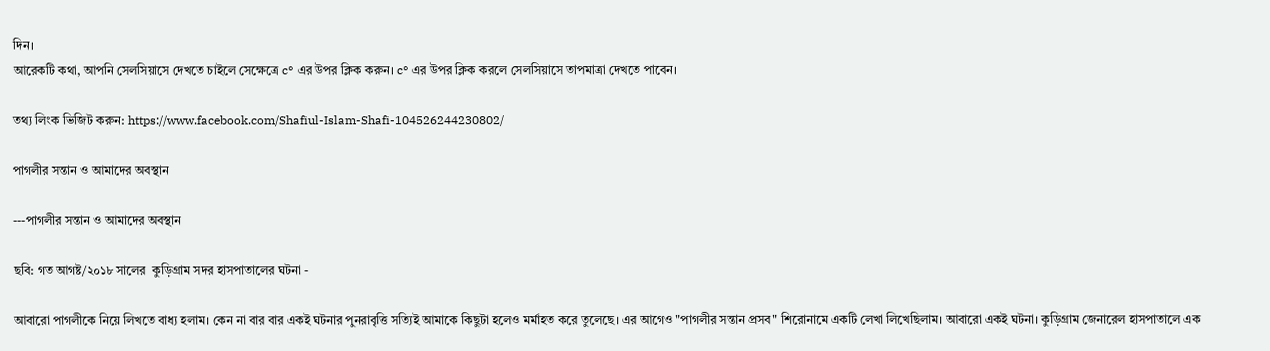দিন।
আরেকটি কথা, আপনি সেলসিয়াসে দেখতে চাইলে সেক্ষেত্রে c° এর উপর ক্লিক করুন। c° এর উপর ক্লিক করলে সেলসিয়াসে তাপমাত্রা দেখতে পাবেন।

তথ্য লিংক ভিজিট করুন: https://www.facebook.com/Shafiul-Islam-Shafi-104526244230802/

পাগলীর সন্তান ও আমাদের অবস্থান

---পাগলীর সন্তান ও আমাদের অবস্থান

ছবি: গত আগষ্ট/২০১৮ সালের  কুড়িগ্রাম সদর হাসপাতালের ঘটনা -

আবারো পাগলীকে নিয়ে লিখতে বাধ্য হলাম। কেন না বার বার একই ঘটনার পুনরাবৃত্তি সত্যিই আমাকে কিছুটা হলেও মর্মাহত করে তুলেছে। এর আগেও "পাগলীর সন্তান প্রসব" শিরোনামে একটি লেখা লিখেছিলাম। আবারো একই ঘটনা। কুড়িগ্রাম জেনারেল হাসপাতালে এক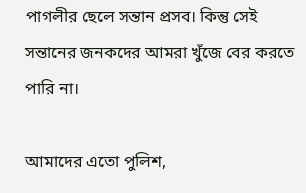পাগলীর ছেলে সন্তান প্রসব। কিন্তু সেই সন্তানের জনকদের আমরা খুঁজে বের করতে পারি না।

আমাদের এতো পুলিশ,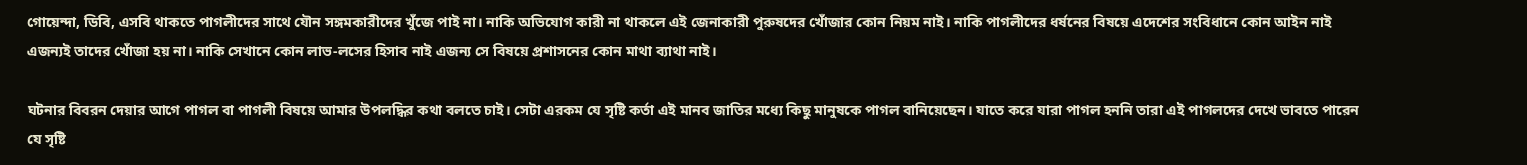গোয়েন্দা, ডিবি, এসবি থাকতে পাগলীদের সাথে যৌন সঙ্গমকারীদের খুঁজে পাই না। নাকি অভিযোগ কারী না থাকলে এই জেনাকারী পুরুষদের খোঁজার কোন নিয়ম নাই। নাকি পাগলীদের ধর্ষনের বিষয়ে এদেশের সংবিধানে কোন আইন নাই এজন্যই তাদের খোঁজা হয় না। নাকি সেখানে কোন লাভ-লসের হিসাব নাই এজন্য সে বিষয়ে প্রশাসনের কোন মাথা ব্যাথা নাই।

ঘটনার বিবরন দেয়ার আগে পাগল বা পাগলী বিষয়ে আমার উপলদ্ধির কথা বলতে চাই। সেটা এরকম যে সৃষ্টি কর্তা এই মানব জাতির মধ্যে কিছু মানুষকে পাগল বানিয়েছেন। যাতে করে যারা পাগল হননি তারা এই পাগলদের দেখে ভাবতে পারেন যে সৃষ্টি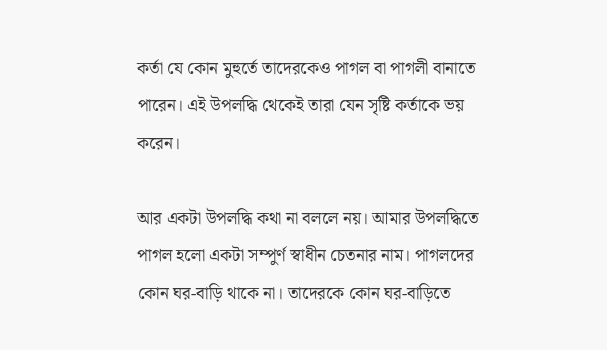কর্তা যে কোন মুহুর্তে তাদেরকেও পাগল বা পাগলী বানাতে পারেন। এই উপলদ্ধি থেকেই তারা যেন সৃষ্টি কর্তাকে ভয় করেন।

আর একটা উপলদ্ধি কথা না বললে নয়। আমার উপলদ্ধিতে পাগল হলো একটা সম্পুর্ণ স্বাধীন চেতনার নাম। পাগলদের কোন ঘর-বাড়ি থাকে না। তাদেরকে কোন ঘর-বাড়িতে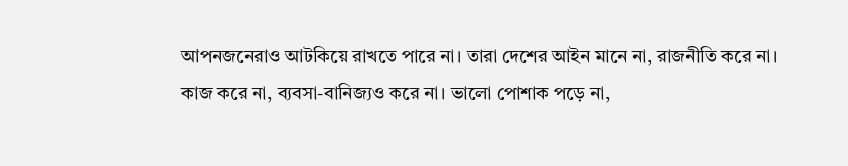আপনজনেরাও আটকিয়ে রাখতে পারে না। তারা দেশের আইন মানে না, রাজনীতি করে না। কাজ করে না, ব্যবসা-বানিজ্যও করে না। ভালো পোশাক পড়ে না,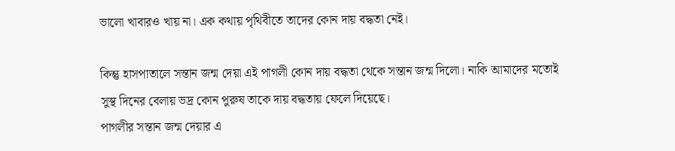ভালো খাবারও খায় না। এক কথায় পৃথিবীতে তাদের কোন দায় বদ্ধতা নেই।

কিন্তু হাসপাতালে সন্তান জন্ম দেয়া এই পাগলী কোন দায় বদ্ধতা থেকে সন্তান জন্ম দিলো। নাকি আমাদের মতোই সুস্থ দিনের বেলায় ভদ্র কোন পুরুষ তাকে দায় বদ্ধতায় ফেলে দিয়েছে।
পাগলীর সন্তান জন্ম দেয়ার এ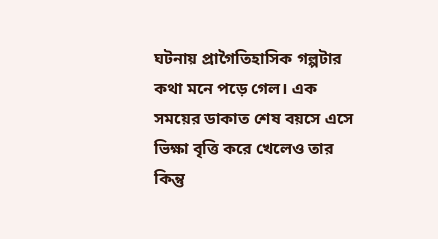ঘটনায় প্রাগৈতিহাসিক গল্পটার কথা মনে পড়ে গেল। এক সময়ের ডাকাত শেষ বয়সে এসে ভিক্ষা বৃত্তি করে খেলেও তার কিন্তু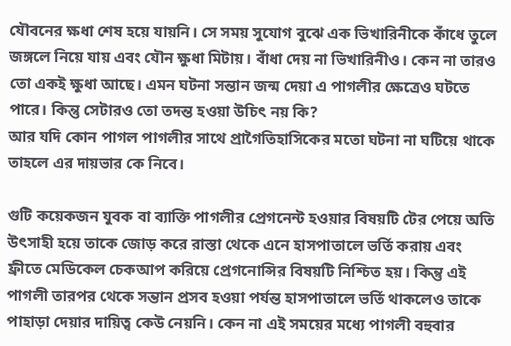যৌবনের ক্ষধা শেষ হয়ে যায়নি। সে সময় সুযোগ বুঝে এক ভিখারিনীকে কাঁধে তুলে জঙ্গলে নিয়ে যায় এবং যৌন ক্ষুধা মিটায়। বাঁধা দেয় না ভিখারিনীও। কেন না তারও তো একই ক্ষুধা আছে। এমন ঘটনা সন্তান জন্ম দেয়া এ পাগলীর ক্ষেত্রেও ঘটতে পারে। কিন্তু সেটারও তো তদন্ত হওয়া উচিৎ নয় কি?
আর যদি কোন পাগল পাগলীর সাথে প্রাগৈতিহাসিকের মতো ঘটনা না ঘটিয়ে থাকে তাহলে এর দায়ভার কে নিবে।

গুটি কয়েকজন যুবক বা ব্যাক্তি পাগলীর প্রেগনেন্ট হওয়ার বিষয়টি টের পেয়ে অতি উৎসাহী হয়ে তাকে জোড় করে রাস্তা থেকে এনে হাসপাতালে ভর্তি করায় এবং ফ্রীতে মেডিকেল চেকআপ করিয়ে প্রেগনোন্সির বিষয়টি নিশ্চিত হয়। কিন্তু এই পাগলী তারপর থেকে সন্তান প্রসব হওয়া পর্যন্ত হাসপাতালে ভর্তি থাকলেও তাকে পাহাড়া দেয়ার দায়িত্ব কেউ নেয়নি। কেন না এই সময়ের মধ্যে পাগলী বহুবার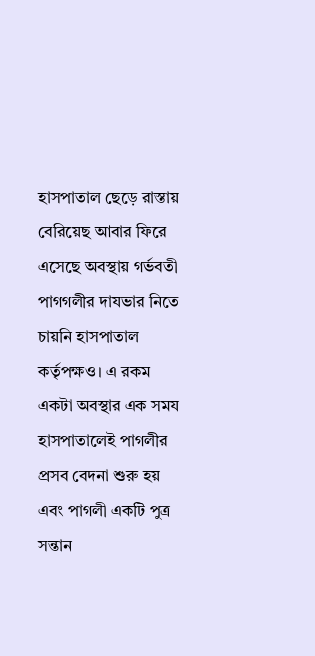হাসপাতাল ছেড়ে রাস্তায় বেরিয়েছ আবার ফিরে এসেছে অবস্থায় গর্ভবতী পাগগলীর দাযভার নিতে চায়নি হাসপাতাল কর্তৃপক্ষও। এ রকম একটা অবস্থার এক সময হাসপাতালেই পাগলীর প্রসব বেদনা শুরু হয় এবং পাগলী একটি পুত্র সন্তান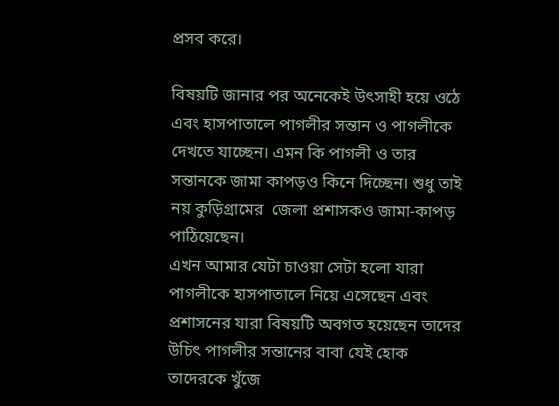প্রসব করে।

বিষয়টি জানার পর অনেকেই উৎসাহী হয়ে ওঠে এবং হাসপাতালে পাগলীর সন্তান ও পাগলীকে দেখতে যাচ্ছেন। এমন কি পাগলী ও তার সন্তানকে জামা কাপড়ও কিনে দিচ্ছেন। শুধু তাই নয় কুড়িগ্রামের  জেলা প্রশাসকও জামা-কাপড় পাঠিয়েছেন।
এখন আমার যেটা চাওয়া সেটা হলো যারা পাগলীকে হাসপাতালে নিয়ে এসেছেন এবং প্রশাসনের যারা বিষয়টি অবগত হয়েছেন তাদের উচিৎ পাগলীর সন্তানের বাবা যেই হোক তাদেরকে খুঁজে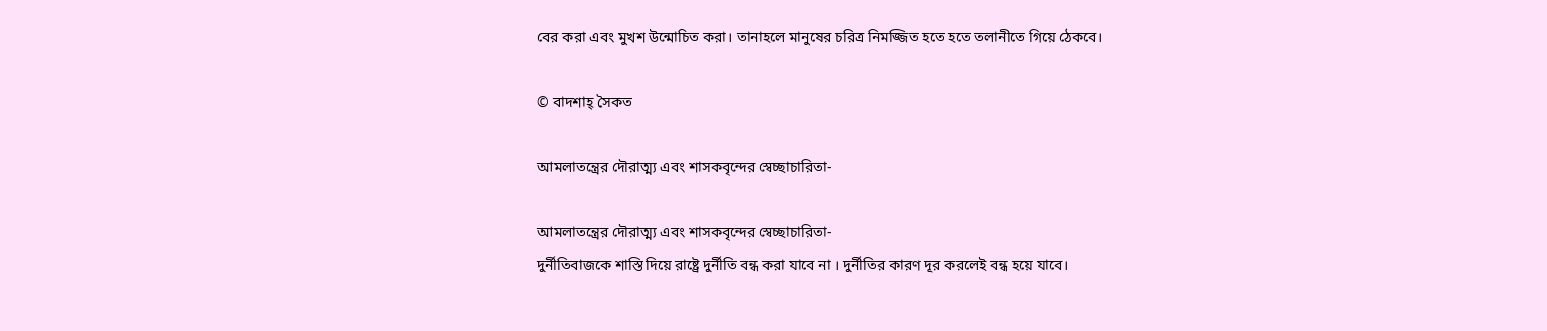বের করা এবং মুখশ উন্মোচিত করা। তানাহলে মানুষের চরিত্র নিমজ্জিত হতে হতে তলানীতে গিয়ে ঠেকবে।

© বাদশাহ্ সৈকত

আমলাতন্ত্রের দৌরাত্ম্য এবং শাসকবৃন্দের স্বেচ্ছাচারিতা-

আমলাতন্ত্রের দৌরাত্ম্য এবং শাসকবৃন্দের স্বেচ্ছাচারিতা-
দুর্নীতিবাজকে শাস্তি দিয়ে রাষ্ট্রে দুর্নীতি বন্ধ করা যাবে না । দুর্নীতির কারণ দূর করলেই বন্ধ হয়ে যাবে।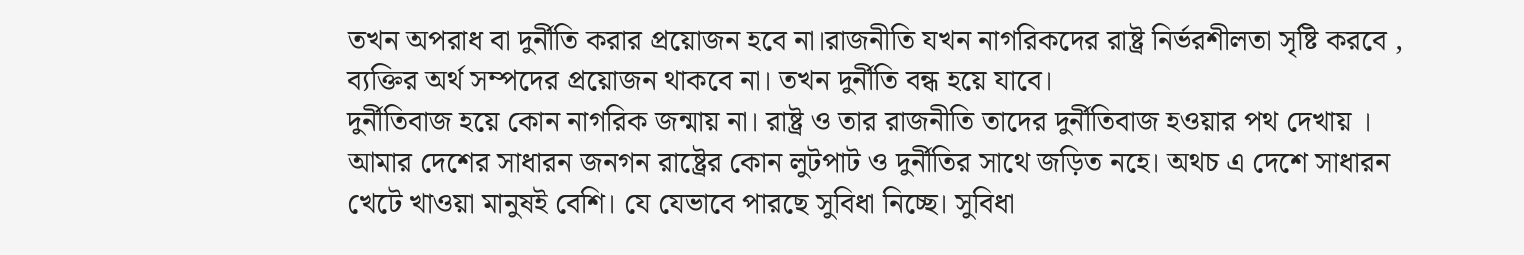তখন অপরাধ বা দুর্নীতি করার প্রয়োজন হবে না।রাজনীতি যখন নাগরিকদের রাষ্ট্র নির্ভরশীলতা সৃষ্টি করবে , ব্যক্তির অর্থ সম্পদের প্রয়োজন থাকবে না। তখন দুর্নীতি বন্ধ হয়ে যাবে।
দুর্নীতিবাজ হয়ে কোন নাগরিক জন্মায় না। রাষ্ট্র ও তার রাজনীতি তাদের দুর্নীতিবাজ হওয়ার পথ দেখায় । আমার দেশের সাধারন জনগন রাষ্ট্রের কোন লুটপাট ও দুর্নীতির সাথে জড়িত নহে। অথচ এ দেশে সাধারন খেটে খাওয়া মানুষই বেশি। যে যেভাবে পারছে সুবিধা নিচ্ছে। সুবিধা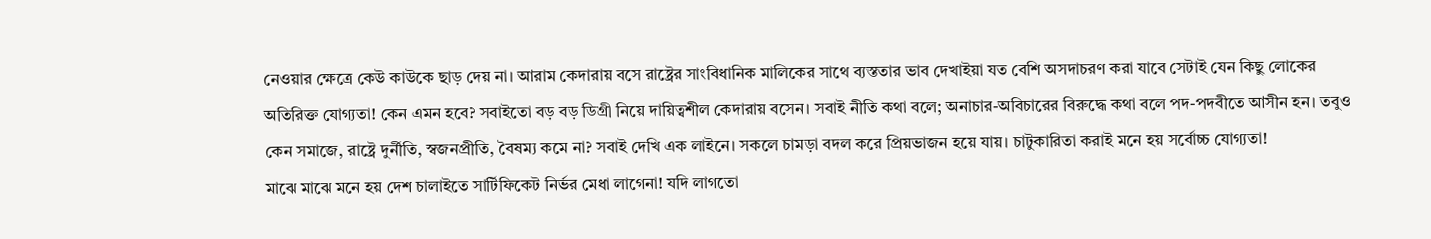নেওয়ার ক্ষেত্রে কেউ কাউকে ছাড় দেয় না। আরাম কেদারায় বসে রাষ্ট্রের সাংবিধানিক মালিকের সাথে ব্যস্ততার ভাব দেখাইয়া যত বেশি অসদাচরণ করা যাবে সেটাই যেন কিছু লোকের অতিরিক্ত যোগ্যতা! কেন এমন হবে? সবাইতো বড় বড় ডিগ্রী নিয়ে দায়িত্বশীল কেদারায় বসেন। সবাই নীতি কথা বলে; অনাচার-অবিচারের বিরুদ্ধে কথা বলে পদ-পদবীতে আসীন হন। তবুও কেন সমাজে, রাষ্ট্রে দুর্নীতি, স্বজনপ্রীতি, বৈষম্য কমে না? সবাই দেখি এক লাইনে। সকলে চামড়া বদল করে প্রিয়ভাজন হয়ে যায়। চাটুকারিতা করাই মনে হয় সর্বোচ্চ যোগ্যতা!
মাঝে মাঝে মনে হয় দেশ চালাইতে সার্টিফিকেট নির্ভর মেধা লাগেনা! যদি লাগতো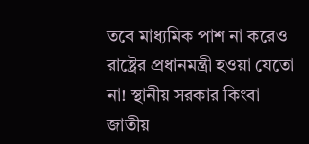তবে মাধ্যমিক পাশ না করেও রাষ্ট্রের প্রধানমন্ত্রী হওয়া যেতো না! স্থানীয় সরকার কিংবা জাতীয়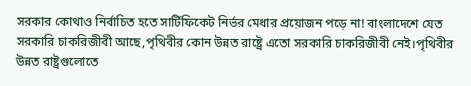সরকার কোথাও নির্বাচিত হতে সার্টিফিকেট নির্ভর মেধার প্রয়োজন পড়ে না! বাংলাদেশে যেত সরকারি চাকরিজীবী আছে,পৃথিবীর কোন উন্নত রাষ্ট্রে এতো সরকারি চাকরিজীবী নেই।পৃথিবীর উন্নত রাষ্ট্রগুলোতে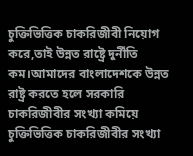চুক্তিভিত্তিক চাকরিজীবী নিয়োগ করে,তাই উন্নত রাষ্ট্রে দুর্নীতি কম।আমাদের বাংলাদেশকে উন্নত রাষ্ট্র করতে হলে সরকারি চাকরিজীবীর সংখ্যা কমিয়ে চুক্তিভিত্তিক চাকরিজীবীর সংখ্যা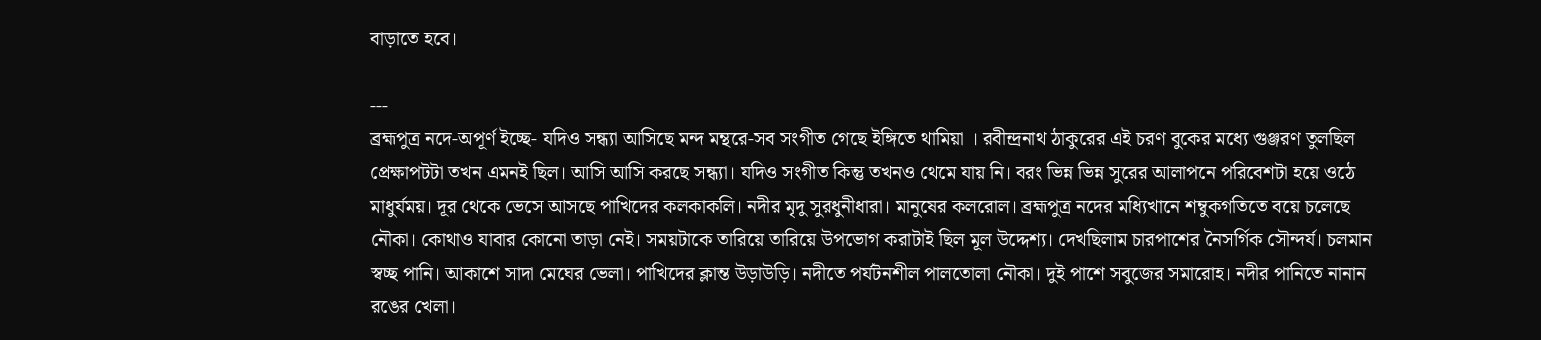বাড়াতে হবে।

---
ব্রহ্মপুত্র নদে-অপূর্ণ ইচ্ছে- যদিও সন্ধ্যা আসিছে মন্দ মন্থরে-সব সংগীত গেছে ইঙ্গিতে থামিয়া । রবীন্দ্রনাথ ঠাকুরের এই চরণ বুকের মধ্যে গুঞ্জরণ তুলছিল প্রেক্ষাপটটা তখন এমনই ছিল। আসি আসি করছে সন্ধ্যা। যদিও সংগীত কিন্তু তখনও থেমে যায় নি। বরং ভিন্ন ভিন্ন সুরের আলাপনে পরিবেশটা হয়ে ওঠে মাধুর্যময়। দূর থেকে ভেসে আসছে পাখিদের কলকাকলি। নদীর মৃদু সুরধুনীধারা। মানুষের কলরোল। ব্রহ্মপুত্র নদের মধ্যিখানে শম্বুকগতিতে বয়ে চলেছে নৌকা। কোথাও যাবার কোনো তাড়া নেই। সময়টাকে তারিয়ে তারিয়ে উপভোগ করাটাই ছিল মূল উদ্দেশ্য। দেখছিলাম চারপাশের নৈসর্গিক সৌন্দর্য। চলমান স্বচ্ছ পানি। আকাশে সাদা মেঘের ভেলা। পাখিদের ক্লান্ত উড়াউড়ি। নদীতে পর্যটনশীল পালতোলা নৌকা। দুই পাশে সবুজের সমারোহ। নদীর পানিতে নানান রঙের খেলা।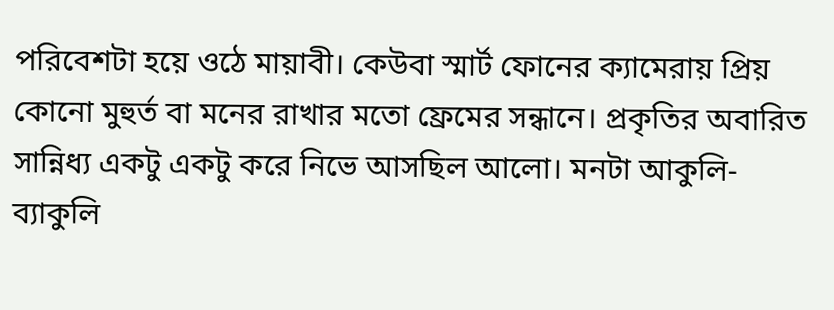পরিবেশটা হয়ে ওঠে মায়াবী। কেউবা স্মার্ট ফো‌নের ক্যামেরায় প্রিয় কোনো মুহুর্ত বা মনের রাখার মতো ফ্রেমের সন্ধানে। প্রকৃতির অবারিত সান্নিধ্য একটু একটু করে নিভে আসছিল আলো। মনটা আকুলি-ব্যাকুলি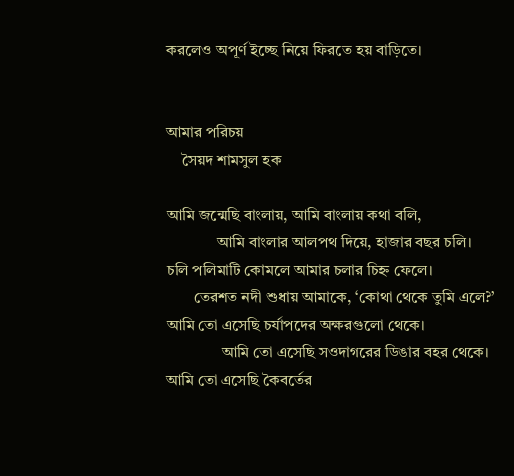করলেও অপূর্ণ ইচ্ছে নিয়ে ফিরতে হয় বা‌ড়ি‌তে।


আমার পরিচয়
    সৈয়দ শামসুল হক

আমি জন্মেছি বাংলায়, আমি বাংলায় কথা বলি,
             আমি বাংলার আলপথ দিয়ে, হাজার বছর চলি।
চলি পলিমাটি কোমলে আমার চলার চিহ্ন ফেলে।
       তেরশত নদী শুধায় আমাকে, ‘কোথা থেকে তুমি এলে?’
আমি তো এসেছি চর্যাপদের অক্ষরগুলো থেকে।
              আমি তো এসেছি সওদাগরের ডিঙার বহর থেকে।
আমি তো এসেছি কৈবর্তের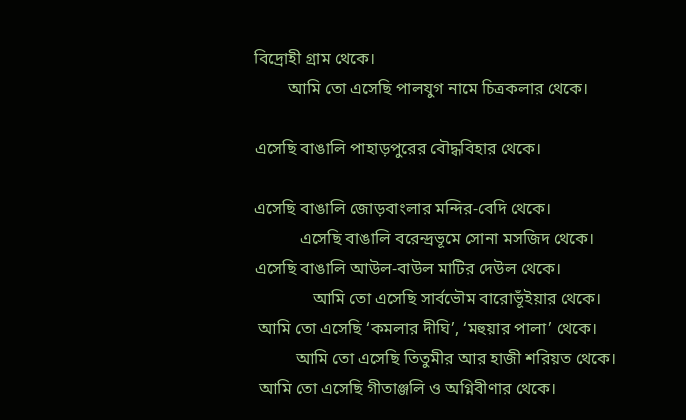বিদ্রোহী গ্রাম থেকে।
        আমি তো এসেছি পালযুগ নামে চিত্রকলার থেকে।

এসেছি বাঙালি পাহাড়পুরের বৌদ্ধবিহার থেকে।

এসেছি বাঙালি জোড়বাংলার মন্দির-বেদি থেকে।
           এসেছি বাঙালি বরেন্দ্রভূমে সোনা মসজিদ থেকে।
এসেছি বাঙালি আউল-বাউল মাটির দেউল থেকে।
              আমি তো এসেছি সার্বভৌম বারোভূঁইয়ার থেকে।
 আমি তো এসেছি ‘কমলার দীঘি’, ‘মহুয়ার পালা’ থেকে।
          আমি তো এসেছি তিতুমীর আর হাজী শরিয়ত থেকে।
 আমি তো এসেছি গীতাঞ্জলি ও অগ্নিবীণার থেকে।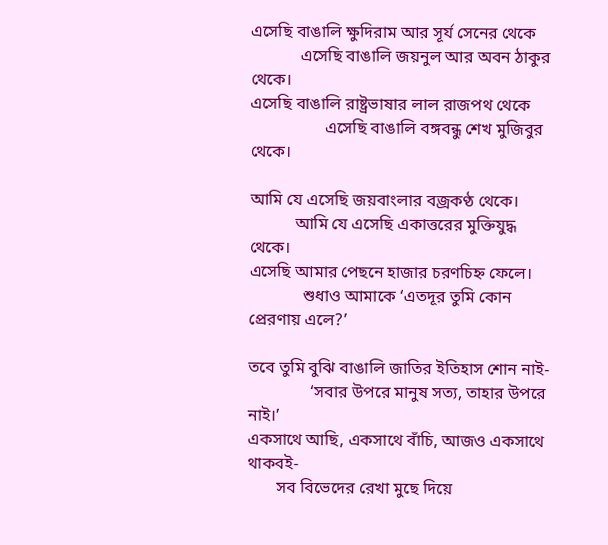এসেছি বাঙালি ক্ষুদিরাম আর সূর্য সেনের থেকে
            এসেছি বাঙালি জয়নুল আর অবন ঠাকুর থেকে।
এসেছি বাঙালি রাষ্ট্রভাষার লাল রাজপথ থেকে
                  এসেছি বাঙালি বঙ্গবন্ধু শেখ মুজিবুর থেকে।

আমি যে এসেছি জয়বাংলার বজ্রকণ্ঠ থেকে।
           আমি যে এসেছি একাত্তরের মুক্তিযুদ্ধ থেকে।
এসেছি আমার পেছনে হাজার চরণচিহ্ন ফেলে।
             শুধাও আমাকে ‘এতদূর তুমি কোন প্রেরণায় এলে?’

তবে তুমি বুঝি বাঙালি জাতির ইতিহাস শোন নাই-
               ‘সবার উপরে মানুষ সত্য, তাহার উপরে নাই।’
একসাথে আছি, একসাথে বাঁচি, আজও একসাথে থাকবই-
       সব বিভেদের রেখা মুছে দিয়ে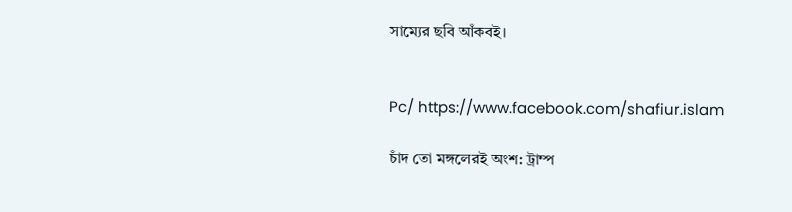সাম্যের ছবি আঁকবই।


Pc/ https://www.facebook.com/shafiur.islam

চাঁদ তো মঙ্গলেরই অংশ: ট্রাম্প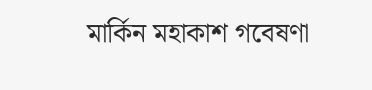মার্কিন মহাকাশ গবেষণা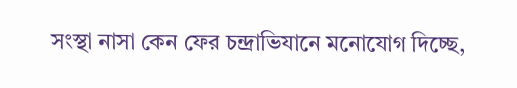সংস্থা নাসা কেন ফের চন্দ্রাভিযানে মনোযোগ দিচ্ছে,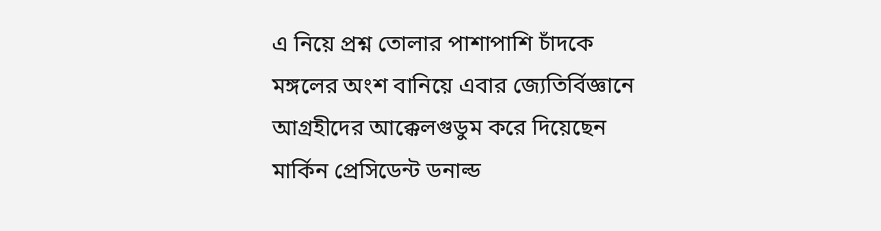এ নিয়ে প্রশ্ন তোলার পাশাপাশি চাঁদকে মঙ্গলের অংশ বানিয়ে এবার জ্যেতির্বিজ্ঞানে আগ্রহীদের আক্কেলগুডুম করে দিয়েছেন মার্কিন প্রেসিডেন্ট ডনাল্ড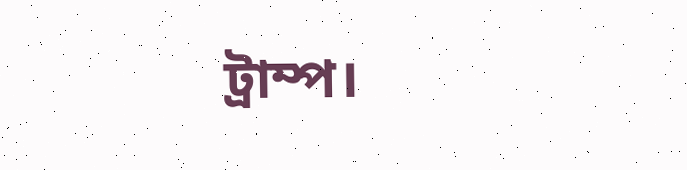ট্রাম্প।